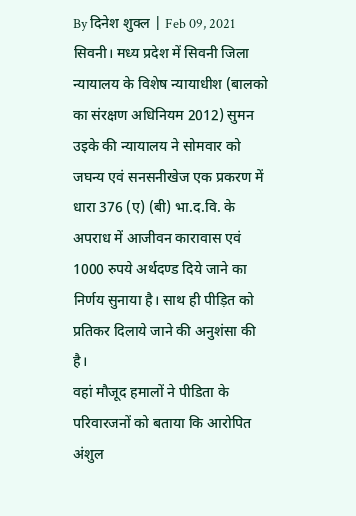By दिनेश शुक्ल | Feb 09, 2021
सिवनी। मध्य प्रदेश में सिवनी जिला न्यायालय के विशेष न्यायाधीश (बालको का संरक्षण अधिनियम 2012) सुमन उइके की न्यायालय ने सोमवार को जघन्य एवं सनसनीखेज एक प्रकरण में धारा 376 (ए) (बी) भा.द.वि. के अपराध में आजीवन कारावास एवं 1000 रुपये अर्थदण्ड दिये जाने का निर्णय सुनाया है। साथ ही पीड़ित को प्रतिकर दिलाये जाने की अनुशंसा की है।
वहां मौजूद हमालों ने पीडिता के परिवारजनों को बताया कि आरोपित अंशुल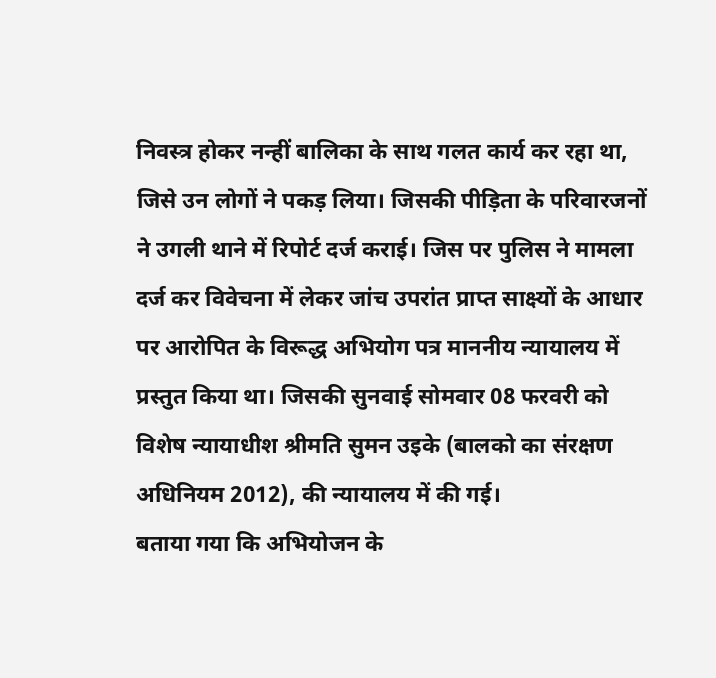निवस्त्र होकर नन्हीं बालिका के साथ गलत कार्य कर रहा था, जिसे उन लोगों ने पकड़ लिया। जिसकी पीड़िता के परिवारजनों ने उगली थाने में रिपोर्ट दर्ज कराई। जिस पर पुलिस ने मामला दर्ज कर विवेचना में लेकर जांच उपरांत प्राप्त साक्ष्यों के आधार पर आरोपित के विरूद्ध अभियोग पत्र माननीय न्यायालय में प्रस्तुत किया था। जिसकी सुनवाई सोमवार 08 फरवरी को विशेष न्यायाधीश श्रीमति सुमन उइके (बालको का संरक्षण अधिनियम 2012), की न्यायालय में की गई।
बताया गया कि अभियोजन के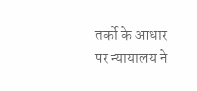तर्को के आधार पर न्यायालय ने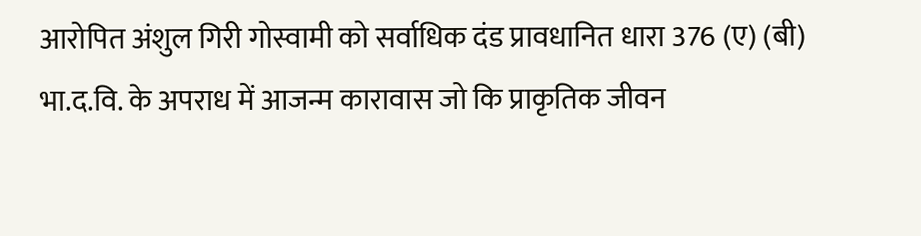आरोपित अंशुल गिरी गोस्वामी को सर्वाधिक दंड प्रावधानित धारा 376 (ए) (बी) भा.द.वि. के अपराध में आजन्म कारावास जो कि प्राकृतिक जीवन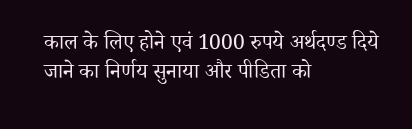काल के लिए होने एवं 1000 रुपये अर्थदण्ड दिये जाने का निर्णय सुनाया और पीडिता को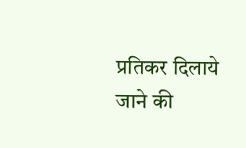प्रतिकर दिलाये जाने की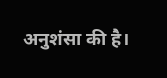अनुशंसा की है।